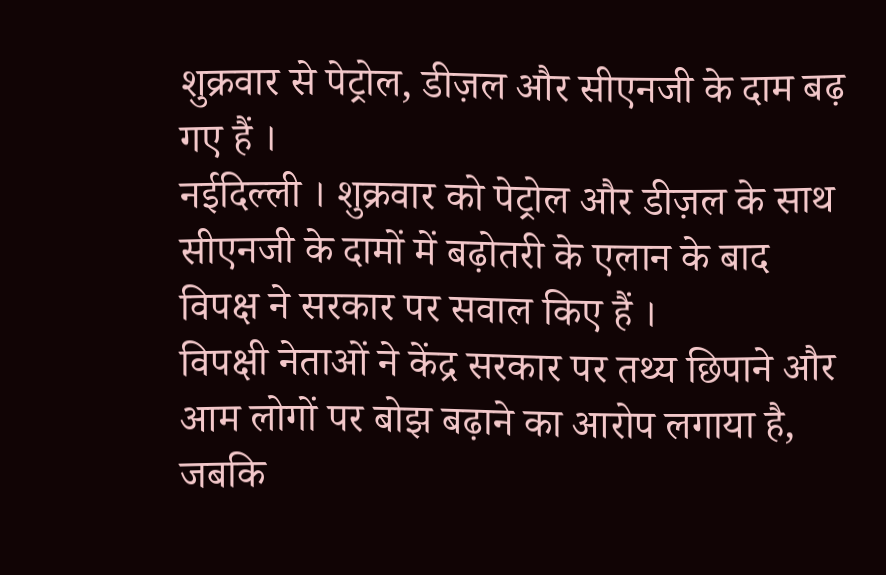शुक्रवार से पेट्रोल, डीज़ल और सीएनजी के दाम बढ़ गए हैं ।
नईदिल्ली । शुक्रवार को पेट्रोल और डीज़ल के साथ सीएनजी के दामों में बढ़ोतरी के एलान के बाद विपक्ष ने सरकार पर सवाल किए हैं ।
विपक्षी नेताओं ने केंद्र सरकार पर तथ्य छिपाने और आम लोगों पर बोझ बढ़ाने का आरोप लगाया है, जबकि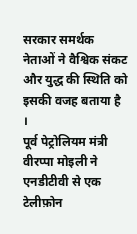सरकार समर्थक नेताओं ने वैश्विक संकट और युद्ध की स्थिति को इसकी वजह बताया है ।
पूर्व पेट्रोलियम मंत्री वीरप्पा मोइली ने एनडीटीवी से एक टेलीफ़ोन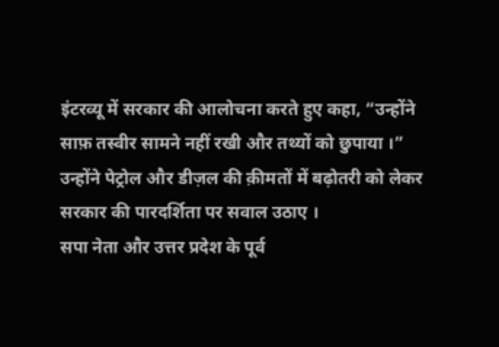इंटरव्यू में सरकार की आलोचना करते हुए कहा, “उन्होंने साफ़ तस्वीर सामने नहीं रखी और तथ्यों को छुपाया ।”
उन्होंने पेट्रोल और डीज़ल की क़ीमतों में बढ़ोतरी को लेकर सरकार की पारदर्शिता पर सवाल उठाए ।
सपा नेता और उत्तर प्रदेश के पूर्व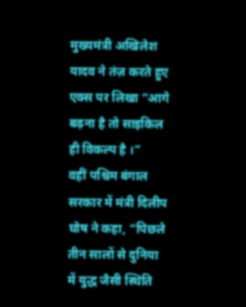मुख्यमंत्री अखिलेश यादव ने तंज़ करते हुए एक्स पर लिखा “आगे बढ़ना है तो साइकिल ही विकल्प है ।”
वहीं पश्चिम बंगाल सरकार में मंत्री दिलीप घोष ने कहा, “पिछले तीन सालों से दुनिया में युद्ध जैसी स्थिति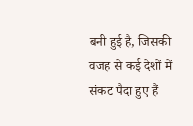बनी हुई है, जिसकी वजह से कई देशों में संकट पैदा हुए हैं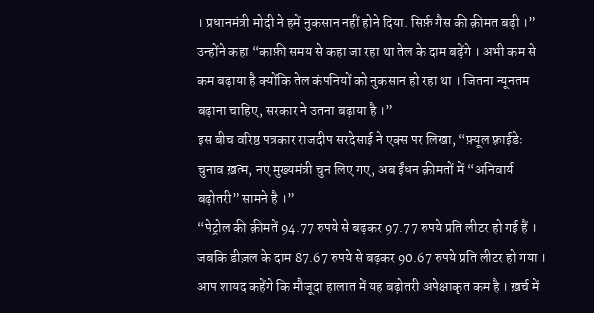। प्रधानमंत्री मोदी ने हमें नुकसान नहीं होने दिया. सिर्फ़ गैस की क़ीमत बढ़ी ।”
उन्होंने कहा “काफ़ी समय से कहा जा रहा था तेल के दाम बढ़ेंगे । अभी कम से कम बढ़ाया है क्योंकि तेल कंपनियों को नुकसान हो रहा था । जितना न्यूनतम बढ़ाना चाहिए, सरकार ने उतना बढ़ाया है ।”
इस बीच वरिष्ठ पत्रकार राजदीप सरदेसाई ने एक्स पर लिखा, “फ़्यूल फ़्राईडेः चुनाव ख़त्म, नए मुख्यमंत्री चुन लिए गए, अब ईंधन क़ीमतों में “अनिवार्य बढ़ोतरी” सामने है ।”
“पेट्रोल की क़ीमतें 94.77 रुपये से बढ़कर 97.77 रुपये प्रति लीटर हो गई हैं । जबकि डीज़ल के दाम 87.67 रुपये से बढ़कर 90.67 रुपये प्रति लीटर हो गया । आप शायद कहेंगे कि मौजूदा हालात में यह बढ़ोतरी अपेक्षाकृत कम है । ख़र्च में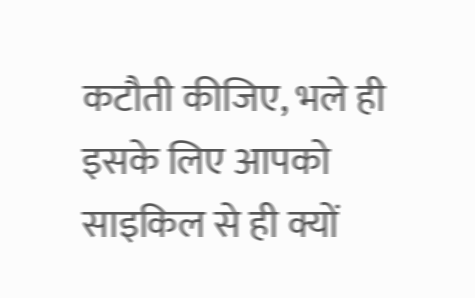कटौती कीजिए, भले ही इसके लिए आपको साइकिल से ही क्यों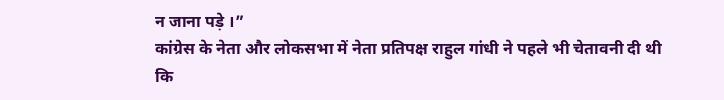न जाना पड़े ।”
कांग्रेस के नेता और लोकसभा में नेता प्रतिपक्ष राहुल गांधी ने पहले भी चेतावनी दी थी कि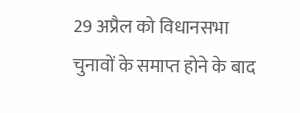29 अप्रैल को विधानसभा चुनावों के समाप्त होने के बाद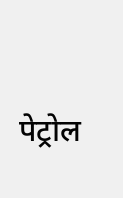पेट्रोल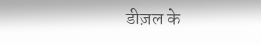डीज़ल के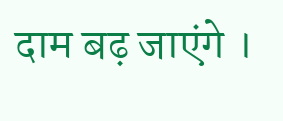दाम बढ़ जाएंगे ।